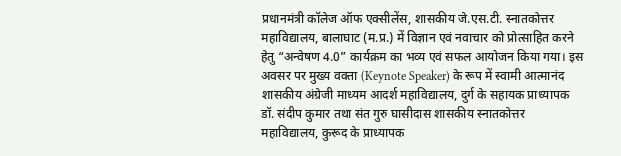प्रधानमंत्री कॉलेज ऑफ एक्सीलेंस, शासकीय जे.एस.टी. स्नातकोत्तर महाविद्यालय, बालाघाट (म.प्र.) में विज्ञान एवं नवाचार को प्रोत्साहित करने हेतु “अन्वेषण 4.0” कार्यक्रम का भव्य एवं सफल आयोजन किया गया। इस अवसर पर मुख्य वक्ता (Keynote Speaker) के रूप में स्वामी आत्मानंद शासकीय अंग्रेजी माध्यम आदर्श महाविद्यालय, दुर्ग के सहायक प्राध्यापक डॉ. संदीप कुमार तथा संत गुरु घासीदास शासकीय स्नातकोत्तर महाविद्यालय, कुरूद के प्राध्यापक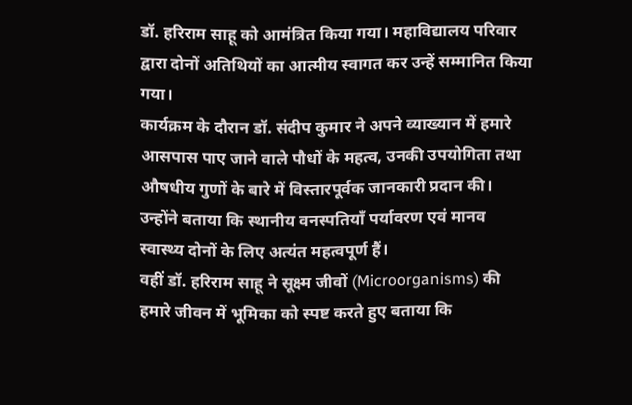डॉ. हरिराम साहू को आमंत्रित किया गया। महाविद्यालय परिवार द्वारा दोनों अतिथियों का आत्मीय स्वागत कर उन्हें सम्मानित किया गया।
कार्यक्रम के दौरान डॉ. संदीप कुमार ने अपने व्याख्यान में हमारे आसपास पाए जाने वाले पौधों के महत्व, उनकी उपयोगिता तथा औषधीय गुणों के बारे में विस्तारपूर्वक जानकारी प्रदान की। उन्होंने बताया कि स्थानीय वनस्पतियाँ पर्यावरण एवं मानव स्वास्थ्य दोनों के लिए अत्यंत महत्वपूर्ण हैं।
वहीं डॉ. हरिराम साहू ने सूक्ष्म जीवों (Microorganisms) की हमारे जीवन में भूमिका को स्पष्ट करते हुए बताया कि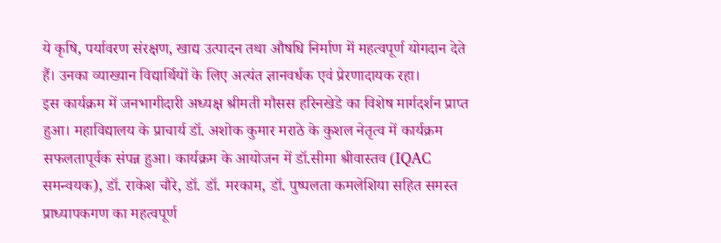ये कृषि, पर्यावरण संरक्षण, खाद्य उत्पादन तथा औषधि निर्माण में महत्वपूर्ण योगदान देते हैं। उनका व्याख्यान विद्यार्थियों के लिए अत्यंत ज्ञानवर्धक एवं प्रेरणादायक रहा।
इस कार्यक्रम में जनभागीदारी अध्यक्ष श्रीमती मौसस हरिनखेडे का विशेष मार्गदर्शन प्राप्त हुआ। महाविद्यालय के प्राचार्य डॉ. अशोक कुमार मराठे के कुशल नेतृत्व में कार्यक्रम सफलतापूर्वक संपन्न हुआ। कार्यक्रम के आयोजन में डॉ.सीमा श्रीवास्तव (IQAC समन्वयक), डॉ. राकेश चौरे, डॉ. डॉ. मरकाम, डॉ. पुष्पलता कमलेशिया सहित समस्त प्राध्यापकगण का महत्वपूर्ण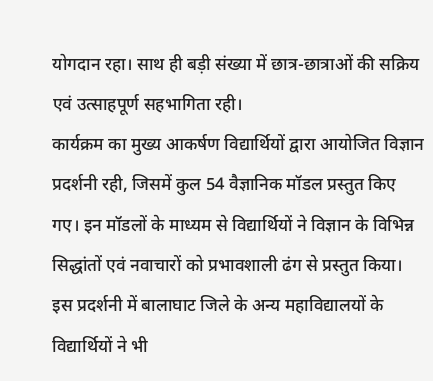योगदान रहा। साथ ही बड़ी संख्या में छात्र-छात्राओं की सक्रिय एवं उत्साहपूर्ण सहभागिता रही।
कार्यक्रम का मुख्य आकर्षण विद्यार्थियों द्वारा आयोजित विज्ञान प्रदर्शनी रही, जिसमें कुल 54 वैज्ञानिक मॉडल प्रस्तुत किए गए। इन मॉडलों के माध्यम से विद्यार्थियों ने विज्ञान के विभिन्न सिद्धांतों एवं नवाचारों को प्रभावशाली ढंग से प्रस्तुत किया। इस प्रदर्शनी में बालाघाट जिले के अन्य महाविद्यालयों के विद्यार्थियों ने भी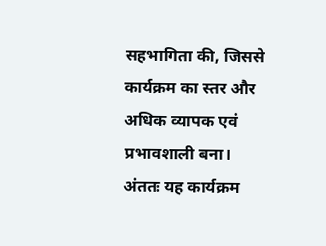सहभागिता की, जिससे कार्यक्रम का स्तर और अधिक व्यापक एवं प्रभावशाली बना।
अंततः यह कार्यक्रम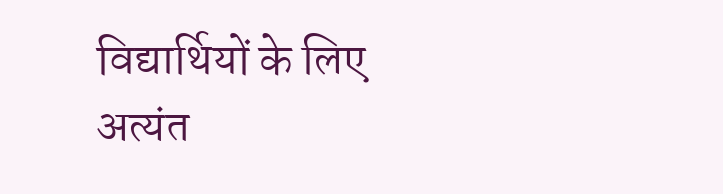विद्यार्थियों के लिए अत्यंत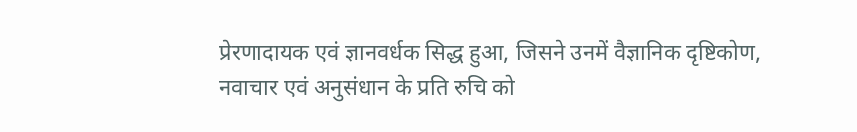प्रेरणादायक एवं ज्ञानवर्धक सिद्ध हुआ, जिसने उनमें वैज्ञानिक दृष्टिकोण, नवाचार एवं अनुसंधान के प्रति रुचि को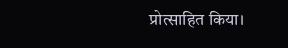प्रोत्साहित किया।